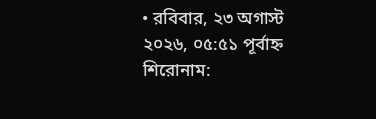• রবিবার, ২৩ অগাস্ট ২০২৬, ০৫:৫১ পূর্বাহ্ন
শিরোনাম: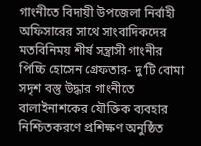গাংনীতে বিদায়ী উপজেলা নির্বাহী অফিসারের সাথে সাংবাদিকদের মতবিনিময় শীর্ষ সন্ত্রাসী গাংনীর পিচ্চি হোসেন গ্রেফতার- দু’টি বোমা সদৃশ বস্তু উদ্ধার গাংনীতে বালাইনাশকের যৌক্তিক ব্যবহার নিশ্চিতকরণে প্রশিক্ষণ অনুষ্ঠিত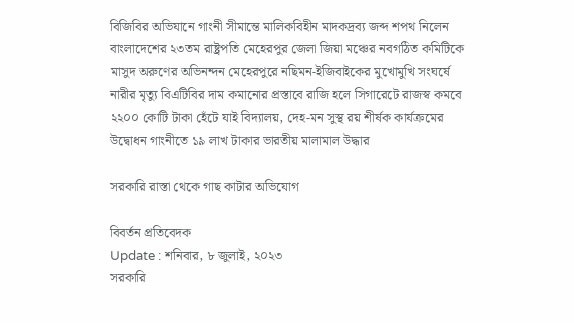বিজিবির অভিযানে গাংনী সীমান্তে মালিকবিহীন মাদকদ্রব্য জব্দ শপথ নিলেন বাংলাদেশের ২৩তম রাষ্ট্রপতি মেহেরপুর জেলা জিয়া মঞ্চের নবগঠিত কমিটিকে মাসুদ অরুণের অভিনন্দন মেহেরপুরে নছিমন-ইজিবাইকের মুখোমুখি সংঘর্ষে নারীর মৃত্যু বিএটিবির দাম কমানোর প্রস্তাবে রাজি হলে সিগারেটে রাজস্ব কমবে ২২০০ কোটি টাকা হেঁটে যাই বিদ্যালয়, দেহ-মন সুস্থ রয় শীর্ষক কার্যক্রমের উদ্বোধন গাংনীতে ১৯ লাখ টাকার ভারতীয় মালামাল উদ্ধার

সরকারি রাস্তা থেকে গাছ কাটার অভিযোগ

বিবর্তন প্রতিবেদক
Update : শনিবার, ৮ জুলাই, ২০২৩
সরকারি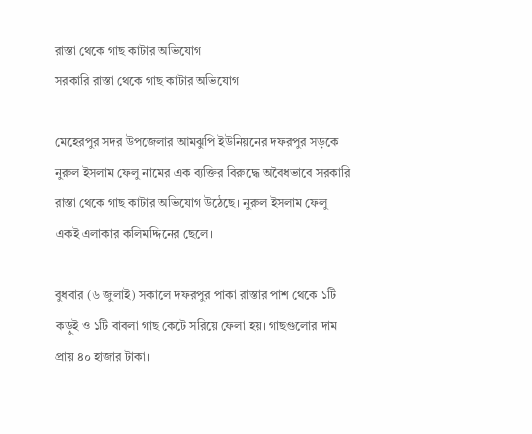রাস্তা থেকে গাছ কাটার অভিযোগ
সরকারি রাস্তা থেকে গাছ কাটার অভিযোগ

মেহেরপুর সদর উপজেলার আমঝুপি ইউনিয়নের দফরপুর সড়কে নুরুল ইসলাম ফেলু নামের এক ব্যক্তির বিরুদ্ধে অবৈধভাবে সরকারি রাস্তা থেকে গাছ কাটার অভিযোগ উঠেছে। নুরুল ইসলাম ফেলু একই এলাকার কলিমদ্দিনের ছেলে।

বুধবার (৬ জুলাই) সকালে দফরপুর পাকা রাস্তার পাশ থেকে ১টি কড়ুই ও ১টি বাবলা গাছ কেটে সরিয়ে ফেলা হয়। গাছগুলোর দাম প্রায় ৪০ হাজার টাকা।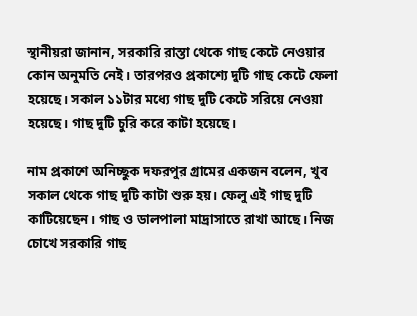স্থানীয়রা জানান, সরকারি রাস্তা থেকে গাছ কেটে নেওয়ার কোন অনুমতি নেই। তারপরও প্রকাশ‍্যে দুটি গাছ কেটে ফেলা হয়েছে। সকাল ১১টার মধ‍্যে গাছ দুটি কেটে সরিয়ে নেওয়া হয়েছে। গাছ দুটি চুরি করে কাটা হয়েছে।

নাম প্রকাশে অনিচ্ছুক দফরপুর গ্রামের একজন বলেন, খুব সকাল থেকে গাছ দুটি কাটা শুরু হয়। ফেলু এই গাছ দুটি কাটিয়েছেন। গাছ ও ডালপালা মাদ্রাসাতে রাখা আছে। নিজ চোখে সরকারি গাছ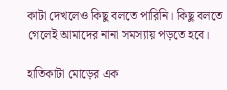কাটা দেখলেও কিছু বলতে পারিনি। কিছু বলতে গেলেই আমাদের নানা সমস‍্যায় পড়তে হবে।

হাতিকাটা মোড়ের এক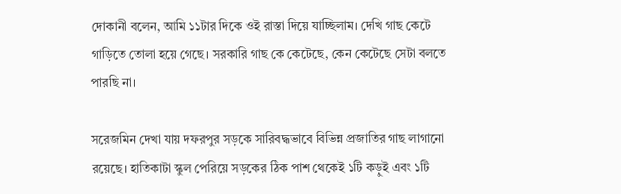দোকানী বলেন, আমি ১১টার দিকে ওই রাস্তা দিয়ে যাচ্ছিলাম। দেখি গাছ কেটে গাড়িতে তোলা হয়ে গেছে। সরকারি গাছ কে কেটেছে, কেন কেটেছে সেটা বলতে পারছি না।

সরেজমিন দেখা যায় দফরপুর সড়কে সারিবদ্ধভাবে বিভিন্ন প্রজাতির গাছ লাগানো রয়েছে। হাতিকাটা স্কুল পেরিয়ে সড়কের ঠিক পাশ থেকেই ১টি কড়ুই এবং ১টি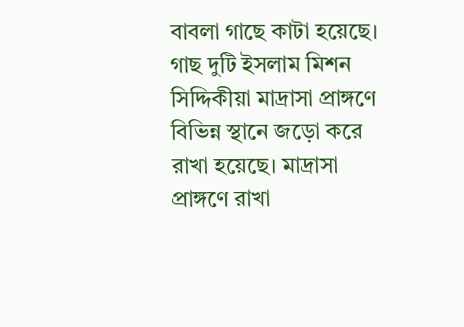বাবলা গাছে কাটা হয়েছে। গাছ দুটি ইসলাম মিশন সিদ্দিকীয়া মাদ্রাসা প্রাঙ্গণে বিভিন্ন স্থানে জড়ো করে রাখা হয়েছে। মাদ্রাসা প্রাঙ্গণে রাখা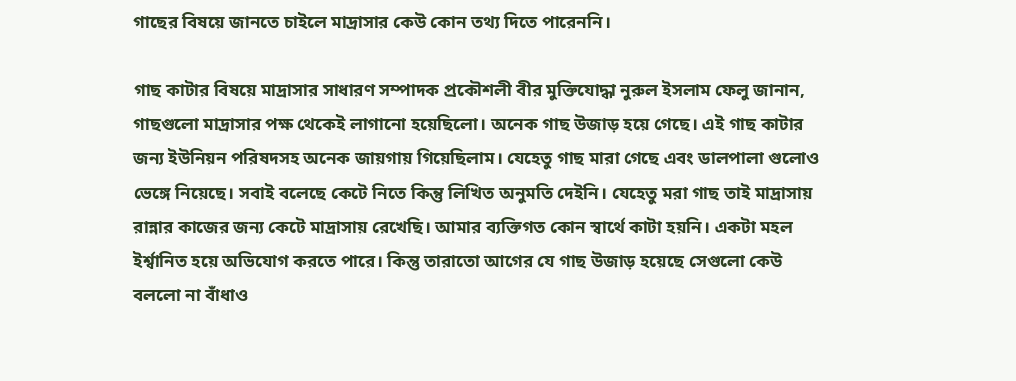গাছের বিষয়ে জানতে চাইলে মাদ্রাসার কেউ কোন তথ‍্য দিতে পারেননি।

গাছ কাটার বিষয়ে মাদ্রাসার সাধারণ সম্পাদক প্রকৌশলী বীর মুক্তিযোদ্ধা নুরুল ইসলাম ফেলু জানান, গাছগুলো মাদ্রাসার পক্ষ থেকেই লাগানো হয়েছিলো। অনেক গাছ উজাড় হয়ে গেছে। এই গাছ কাটার জন্য ইউনিয়ন পরিষদসহ অনেক জায়গায় গিয়েছিলাম। যেহেতু গাছ মারা গেছে এবং ডালপালা গুলোও ভেঙ্গে নিয়েছে। সবাই বলেছে কেটে নিতে কিন্তু লিখিত অনুমতি দেইনি। যেহেতু মরা গাছ তাই মাদ্রাসায় রান্নার কাজের জন্য কেটে মাদ্রাসায় রেখেছি। আমার ব্যক্তিগত কোন স্বার্থে কাটা হয়নি। একটা মহল ইর্শ্বানিত হয়ে অভিযোগ করতে পারে। কিন্তু তারাতো আগের যে গাছ উজাড় হয়েছে সেগুলো কেউ বললো না বাঁধাও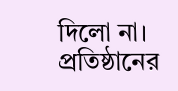দিলো না। প্রতিষ্ঠানের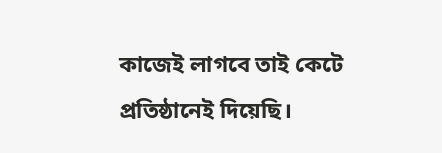কাজেই লাগবে তাই কেটে প্রতিষ্ঠানেই দিয়েছি।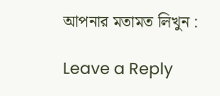আপনার মতামত লিখুন :

Leave a Reply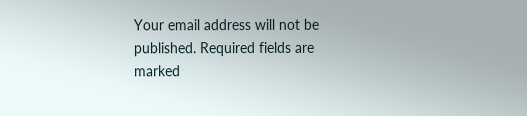Your email address will not be published. Required fields are marked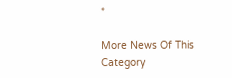*

More News Of This Category